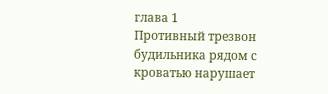глава 1
Противный трезвон будильника рядом с кроватью нарушает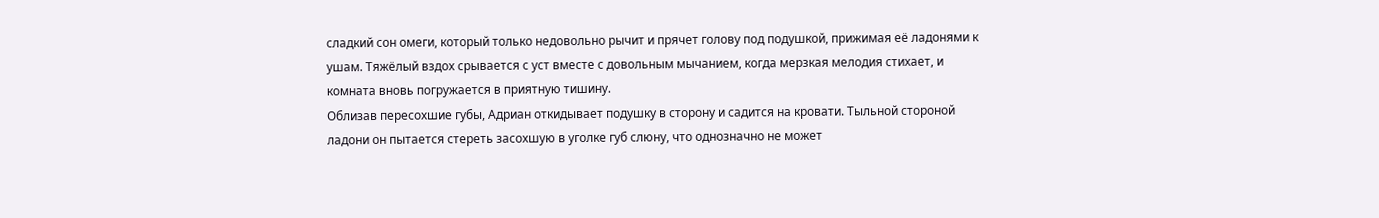сладкий сон омеги, который только недовольно рычит и прячет голову под подушкой, прижимая её ладонями к ушам. Тяжёлый вздох срывается с уст вместе с довольным мычанием, когда мерзкая мелодия стихает, и комната вновь погружается в приятную тишину.
Облизав пересохшие губы, Адриан откидывает подушку в сторону и садится на кровати. Тыльной стороной ладони он пытается стереть засохшую в уголке губ слюну, что однозначно не может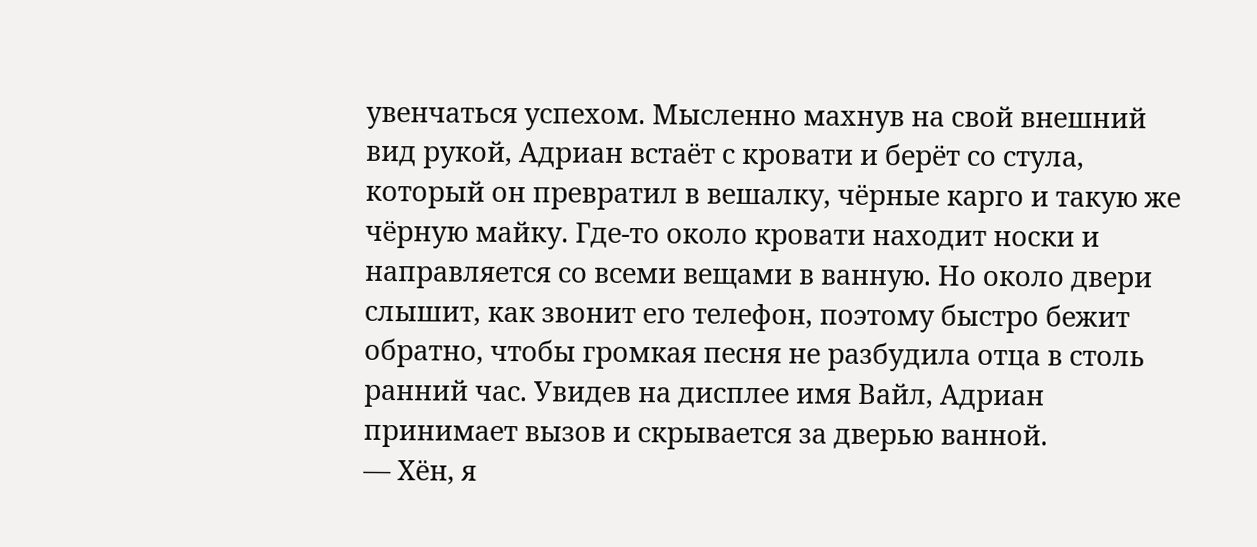увенчаться успехом. Мысленно махнув на свой внешний вид рукой, Адриан встаёт с кровати и берёт со стула, который он превратил в вешалку, чёрные карго и такую же чёрную майку. Где-то около кровати находит носки и направляется со всеми вещами в ванную. Но около двери слышит, как звонит его телефон, поэтому быстро бежит обратно, чтобы громкая песня не разбудила отца в столь ранний час. Увидев на дисплее имя Вайл, Адриан принимает вызов и скрывается за дверью ванной.
— Хён, я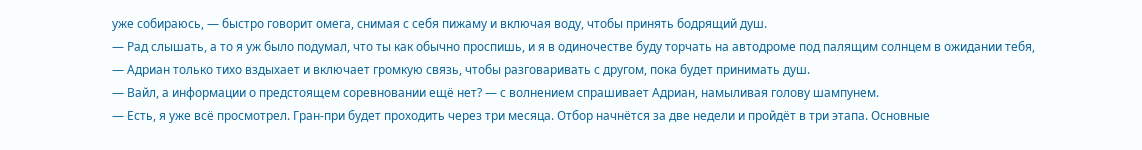уже собираюсь, — быстро говорит омега, снимая с себя пижаму и включая воду, чтобы принять бодрящий душ.
— Рад слышать, а то я уж было подумал, что ты как обычно проспишь, и я в одиночестве буду торчать на автодроме под палящим солнцем в ожидании тебя, — Адриан только тихо вздыхает и включает громкую связь, чтобы разговаривать с другом, пока будет принимать душ.
— Вайл, а информации о предстоящем соревновании ещё нет? — с волнением спрашивает Адриан, намыливая голову шампунем.
— Есть, я уже всё просмотрел. Гран-при будет проходить через три месяца. Отбор начнётся за две недели и пройдёт в три этапа. Основные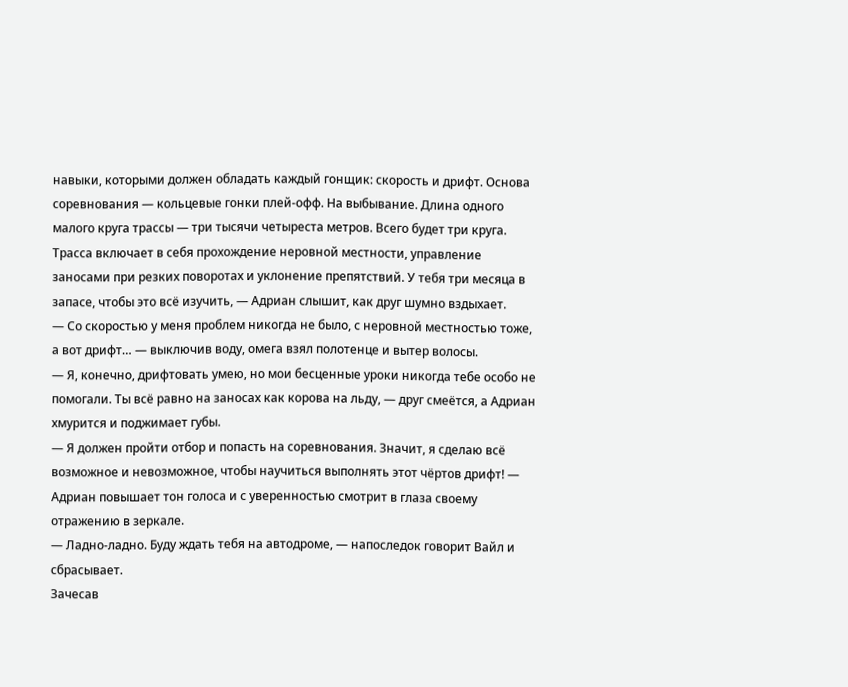навыки, которыми должен обладать каждый гонщик: скорость и дрифт. Основа соревнования — кольцевые гонки плей-офф. На выбывание. Длина одного малого круга трассы — три тысячи четыреста метров. Всего будет три круга. Трасса включает в себя прохождение неровной местности, управление заносами при резких поворотах и уклонение препятствий. У тебя три месяца в запасе, чтобы это всё изучить, — Адриан слышит, как друг шумно вздыхает.
— Со скоростью у меня проблем никогда не было, с неровной местностью тоже, а вот дрифт… — выключив воду, омега взял полотенце и вытер волосы.
— Я, конечно, дрифтовать умею, но мои бесценные уроки никогда тебе особо не помогали. Ты всё равно на заносах как корова на льду, — друг смеётся, а Адриан хмурится и поджимает губы.
— Я должен пройти отбор и попасть на соревнования. Значит, я сделаю всё возможное и невозможное, чтобы научиться выполнять этот чёртов дрифт! — Адриан повышает тон голоса и с уверенностью смотрит в глаза своему отражению в зеркале.
— Ладно-ладно. Буду ждать тебя на автодроме, — напоследок говорит Вайл и сбрасывает.
Зачесав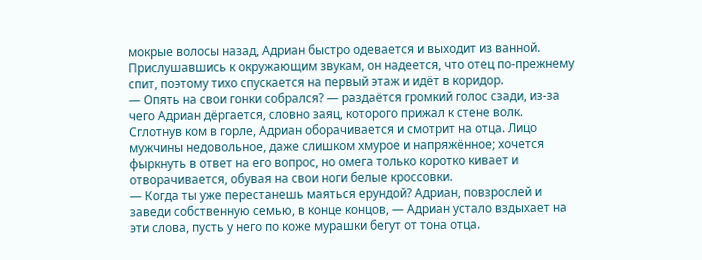мокрые волосы назад, Адриан быстро одевается и выходит из ванной. Прислушавшись к окружающим звукам, он надеется, что отец по-прежнему спит, поэтому тихо спускается на первый этаж и идёт в коридор.
— Опять на свои гонки собрался? — раздаётся громкий голос сзади, из-за чего Адриан дёргается, словно заяц, которого прижал к стене волк.
Сглотнув ком в горле, Адриан оборачивается и смотрит на отца. Лицо мужчины недовольное, даже слишком хмурое и напряжённое; хочется фыркнуть в ответ на его вопрос, но омега только коротко кивает и отворачивается, обувая на свои ноги белые кроссовки.
— Когда ты уже перестанешь маяться ерундой? Адриан, повзрослей и заведи собственную семью, в конце концов, — Адриан устало вздыхает на эти слова, пусть у него по коже мурашки бегут от тона отца.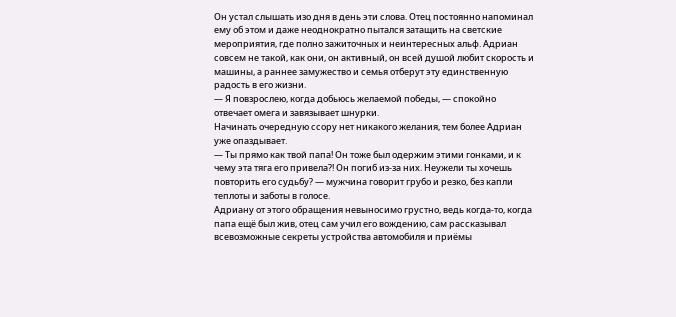Он устал слышать изо дня в день эти слова. Отец постоянно напоминал ему об этом и даже неоднократно пытался затащить на светские мероприятия, где полно зажиточных и неинтересных альф. Адриан совсем не такой, как они, он активный, он всей душой любит скорость и машины, а раннее замужество и семья отберут эту единственную радость в его жизни.
— Я повзрослею, когда добьюсь желаемой победы, — спокойно отвечает омега и завязывает шнурки.
Начинать очередную ссору нет никакого желания, тем более Адриан уже опаздывает.
— Ты прямо как твой папа! Он тоже был одержим этими гонками, и к чему эта тяга его привела?! Он погиб из-за них. Неужели ты хочешь повторить его судьбу? — мужчина говорит грубо и резко, без капли теплоты и заботы в голосе.
Адриану от этого обращения невыносимо грустно, ведь когда-то, когда папа ещё был жив, отец сам учил его вождению, сам рассказывал всевозможные секреты устройства автомобиля и приёмы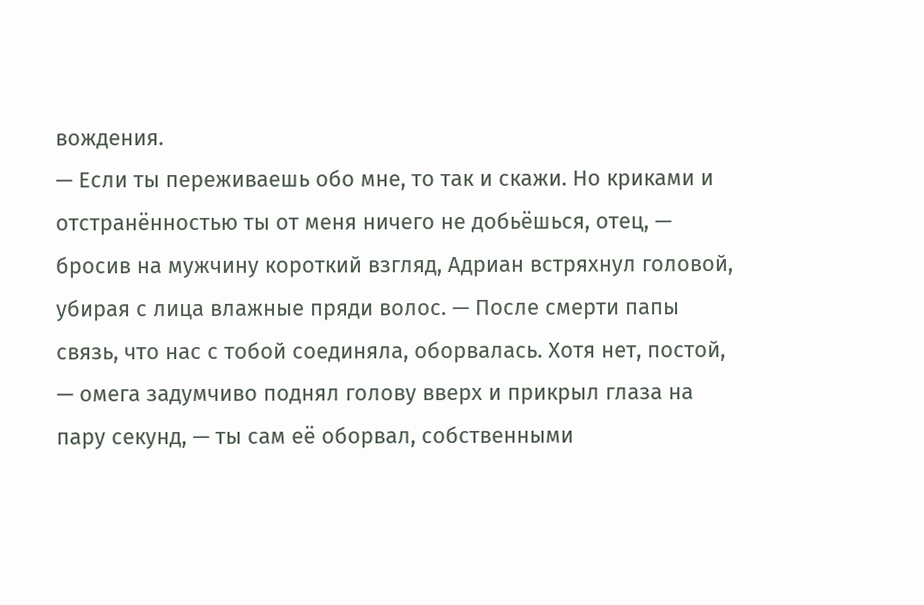вождения.
— Если ты переживаешь обо мне, то так и скажи. Но криками и отстранённостью ты от меня ничего не добьёшься, отец, — бросив на мужчину короткий взгляд, Адриан встряхнул головой, убирая с лица влажные пряди волос. — После смерти папы связь, что нас с тобой соединяла, оборвалась. Хотя нет, постой, — омега задумчиво поднял голову вверх и прикрыл глаза на пару секунд, — ты сам её оборвал, собственными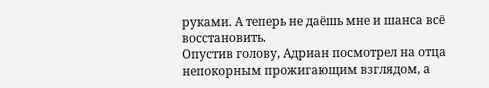руками. А теперь не даёшь мне и шанса всё восстановить.
Опустив голову, Адриан посмотрел на отца непокорным прожигающим взглядом, а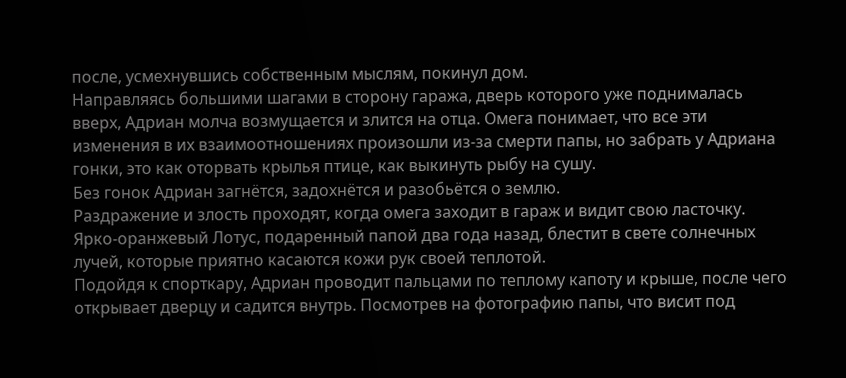после, усмехнувшись собственным мыслям, покинул дом.
Направляясь большими шагами в сторону гаража, дверь которого уже поднималась вверх, Адриан молча возмущается и злится на отца. Омега понимает, что все эти изменения в их взаимоотношениях произошли из-за смерти папы, но забрать у Адриана гонки, это как оторвать крылья птице, как выкинуть рыбу на сушу.
Без гонок Адриан загнётся, задохнётся и разобьётся о землю.
Раздражение и злость проходят, когда омега заходит в гараж и видит свою ласточку. Ярко-оранжевый Лотус, подаренный папой два года назад, блестит в свете солнечных лучей, которые приятно касаются кожи рук своей теплотой.
Подойдя к спорткару, Адриан проводит пальцами по теплому капоту и крыше, после чего открывает дверцу и садится внутрь. Посмотрев на фотографию папы, что висит под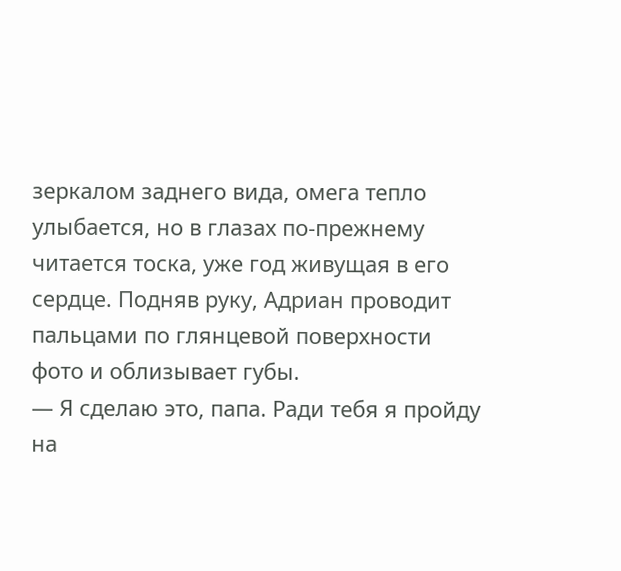зеркалом заднего вида, омега тепло улыбается, но в глазах по-прежнему читается тоска, уже год живущая в его сердце. Подняв руку, Адриан проводит пальцами по глянцевой поверхности фото и облизывает губы.
— Я сделаю это, папа. Ради тебя я пройду на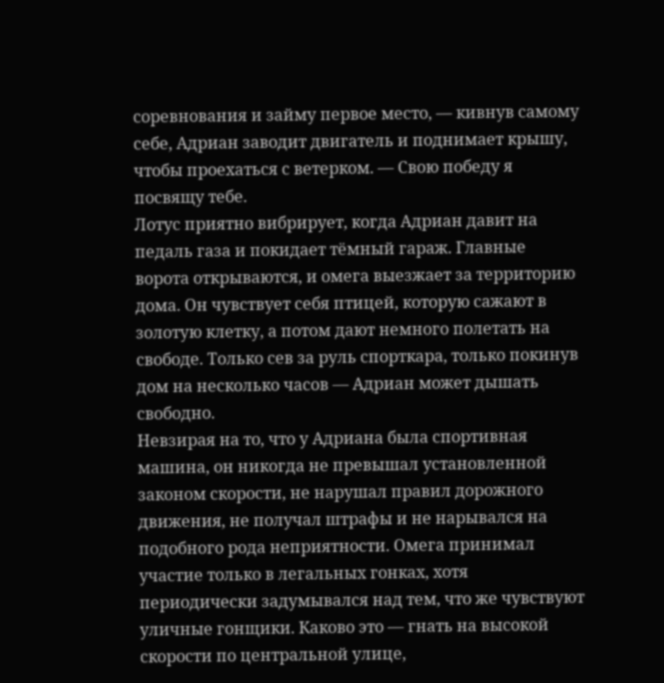соревнования и займу первое место, — кивнув самому себе, Адриан заводит двигатель и поднимает крышу, чтобы проехаться с ветерком. — Свою победу я посвящу тебе.
Лотус приятно вибрирует, когда Адриан давит на педаль газа и покидает тёмный гараж. Главные ворота открываются, и омега выезжает за территорию дома. Он чувствует себя птицей, которую сажают в золотую клетку, а потом дают немного полетать на свободе. Только сев за руль спорткара, только покинув дом на несколько часов — Адриан может дышать свободно.
Невзирая на то, что у Адриана была спортивная машина, он никогда не превышал установленной законом скорости, не нарушал правил дорожного движения, не получал штрафы и не нарывался на подобного рода неприятности. Омега принимал участие только в легальных гонках, хотя периодически задумывался над тем, что же чувствуют уличные гонщики. Каково это — гнать на высокой скорости по центральной улице,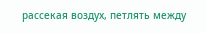рассекая воздух, петлять между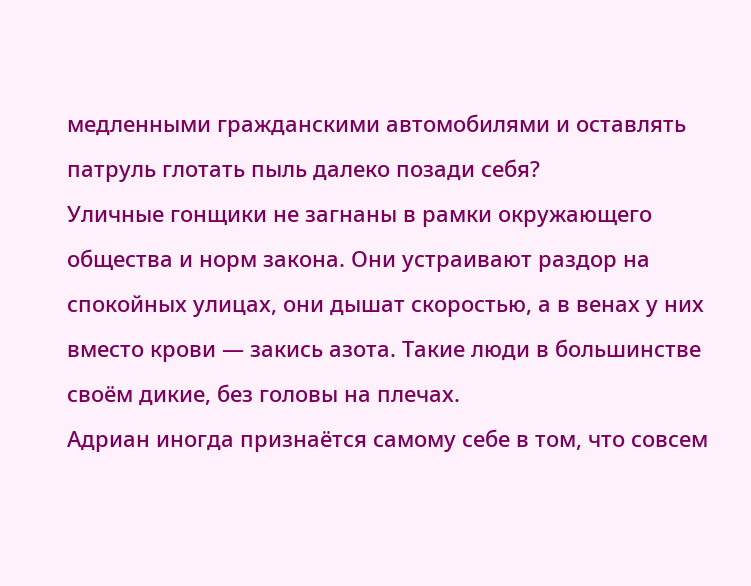медленными гражданскими автомобилями и оставлять патруль глотать пыль далеко позади себя?
Уличные гонщики не загнаны в рамки окружающего общества и норм закона. Они устраивают раздор на спокойных улицах, они дышат скоростью, а в венах у них вместо крови — закись азота. Такие люди в большинстве своём дикие, без головы на плечах.
Адриан иногда признаётся самому себе в том, что совсем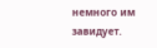немного им завидует.